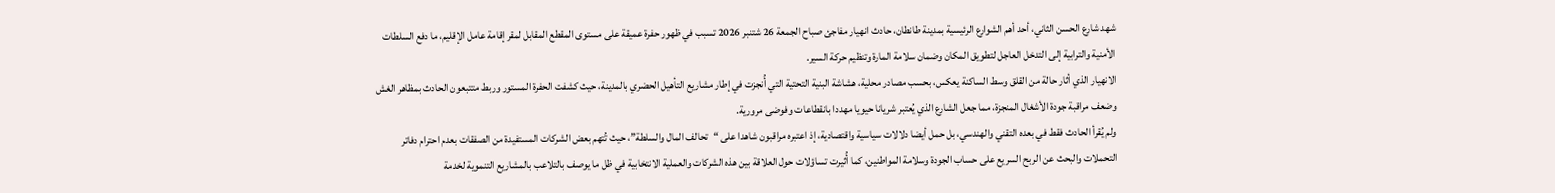شهد شارع الحسن الثاني، أحد أهم الشوارع الرئيسية بمدينة طانطان، حادث انهيار مفاجئ صباح الجمعة 26 شتنبر 2026 تسبب في ظهور حفرة عميقة على مستوى المقطع المقابل لمقر إقامة عامل الإقليم، ما دفع السلطات الأمنية والترابية إلى التدخل العاجل لتطويق المكان وضمان سلامة المارة وتنظيم حركة السير.
الانهيار الذي أثار حالة من القلق وسط الساكنة يعكس، بحسب مصادر محلية، هشاشة البنية التحتية التي أُنجزت في إطار مشاريع التأهيل الحضري بالمدينة، حيث كشفت الحفرة المستور وربط متتبعون الحادث بمظاهر الغش وضعف مراقبة جودة الأشغال المنجزة، مما جعل الشارع الذي يُعتبر شريانا حيويا مهددا بانقطاعات وفوضى مرورية.
ولم يُقرأ الحادث فقط في بعده التقني والهندسي، بل حمل أيضا دلالات سياسية واقتصادية، إذ اعتبره مراقبون شاهدا على “تحالف المال والسلطة”، حيث تُتهم بعض الشركات المستفيدة من الصفقات بعدم احترام دفاتر التحملات والبحث عن الربح السريع على حساب الجودة وسلامة المواطنين، كما أُثيرت تساؤلات حول العلاقة بين هذه الشركات والعملية الانتخابية في ظل ما يوصف بالتلاعب بالمشاريع التنموية لخدمة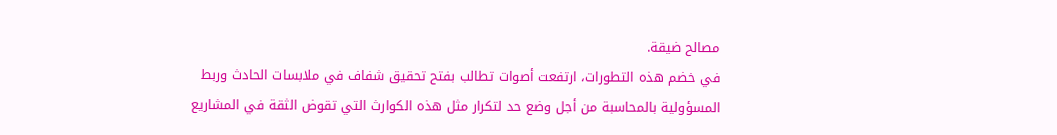مصالح ضيقة.
في خضم هذه التطورات، ارتفعت أصوات تطالب بفتح تحقيق شفاف في ملابسات الحادث وربط المسؤولية بالمحاسبة من أجل وضع حد لتكرار مثل هذه الكوارث التي تقوض الثقة في المشاريع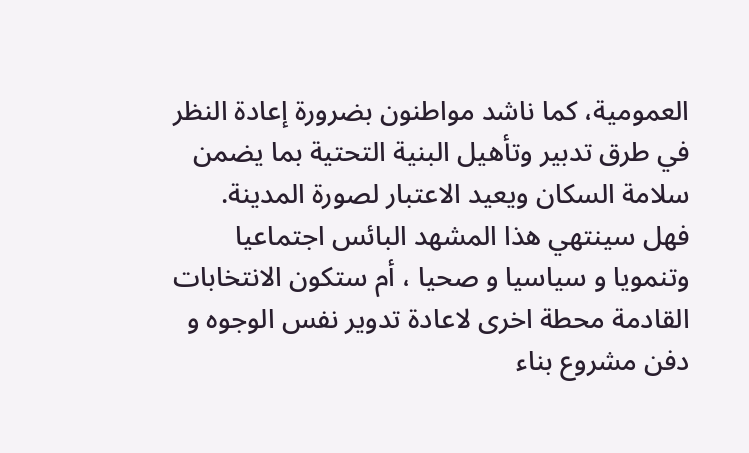العمومية، كما ناشد مواطنون بضرورة إعادة النظر في طرق تدبير وتأهيل البنية التحتية بما يضمن سلامة السكان ويعيد الاعتبار لصورة المدينة.
فهل سينتهي هذا المشهد البائس اجتماعيا وتنمويا و سياسيا و صحيا ، أم ستكون الانتخابات القادمة محطة اخرى لاعادة تدوير نفس الوجوه و دفن مشروع بناء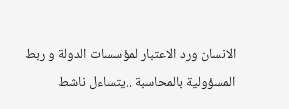الانسان ورد الاعتبار لمؤسسات الدولة و ربط المسؤولية بالمحاسبة ..يتساءل ناشط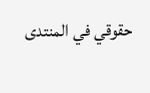حقوقي في المنتدى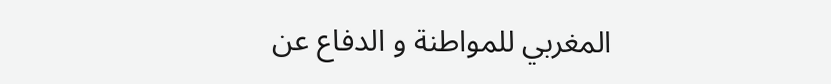المغربي للمواطنة و الدفاع عن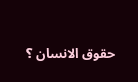حقوق الانسان ؟